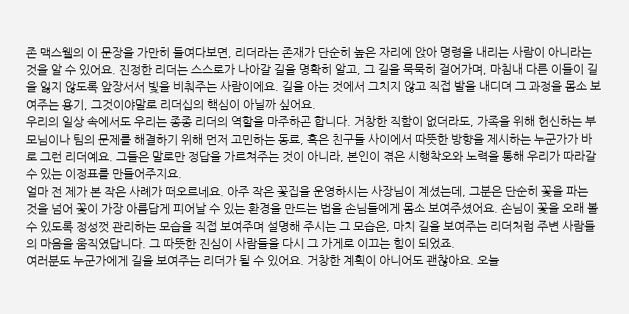존 맥스웰의 이 문장을 가만히 들여다보면, 리더라는 존재가 단순히 높은 자리에 앉아 명령을 내리는 사람이 아니라는 것을 알 수 있어요. 진정한 리더는 스스로가 나아갈 길을 명확히 알고, 그 길을 묵묵히 걸어가며, 마침내 다른 이들이 길을 잃지 않도록 앞장서서 빛을 비춰주는 사람이에요. 길을 아는 것에서 그치지 않고 직접 발을 내디뎌 그 과정을 몸소 보여주는 용기, 그것이야말로 리더십의 핵심이 아닐까 싶어요.
우리의 일상 속에서도 우리는 종종 리더의 역할을 마주하곤 합니다. 거창한 직함이 없더라도, 가족을 위해 헌신하는 부모님이나 팀의 문제를 해결하기 위해 먼저 고민하는 동료, 혹은 친구들 사이에서 따뜻한 방향을 제시하는 누군가가 바로 그런 리더예요. 그들은 말로만 정답을 가르쳐주는 것이 아니라, 본인이 겪은 시행착오와 노력을 통해 우리가 따라갈 수 있는 이정표를 만들어주지요.
얼마 전 제가 본 작은 사례가 떠오르네요. 아주 작은 꽃집을 운영하시는 사장님이 계셨는데, 그분은 단순히 꽃을 파는 것을 넘어 꽃이 가장 아름답게 피어날 수 있는 환경을 만드는 법을 손님들에게 몸소 보여주셨어요. 손님이 꽃을 오래 볼 수 있도록 정성껏 관리하는 모습을 직접 보여주며 설명해 주시는 그 모습은, 마치 길을 보여주는 리더처럼 주변 사람들의 마음을 움직였답니다. 그 따뜻한 진심이 사람들을 다시 그 가게로 이끄는 힘이 되었죠.
여러분도 누군가에게 길을 보여주는 리더가 될 수 있어요. 거창한 계획이 아니어도 괜찮아요. 오늘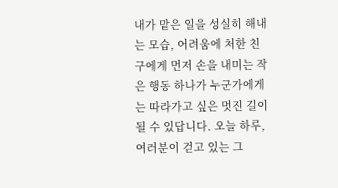내가 맡은 일을 성실히 해내는 모습, 어려움에 처한 친구에게 먼저 손을 내미는 작은 행동 하나가 누군가에게는 따라가고 싶은 멋진 길이 될 수 있답니다. 오늘 하루, 여러분이 걷고 있는 그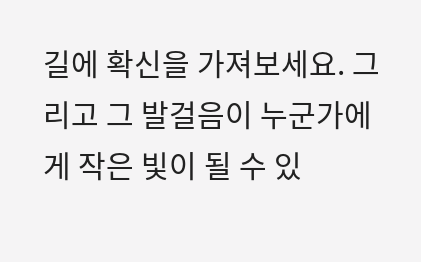길에 확신을 가져보세요. 그리고 그 발걸음이 누군가에게 작은 빛이 될 수 있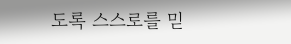도록 스스로를 믿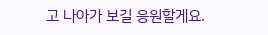고 나아가 보길 응원할게요.